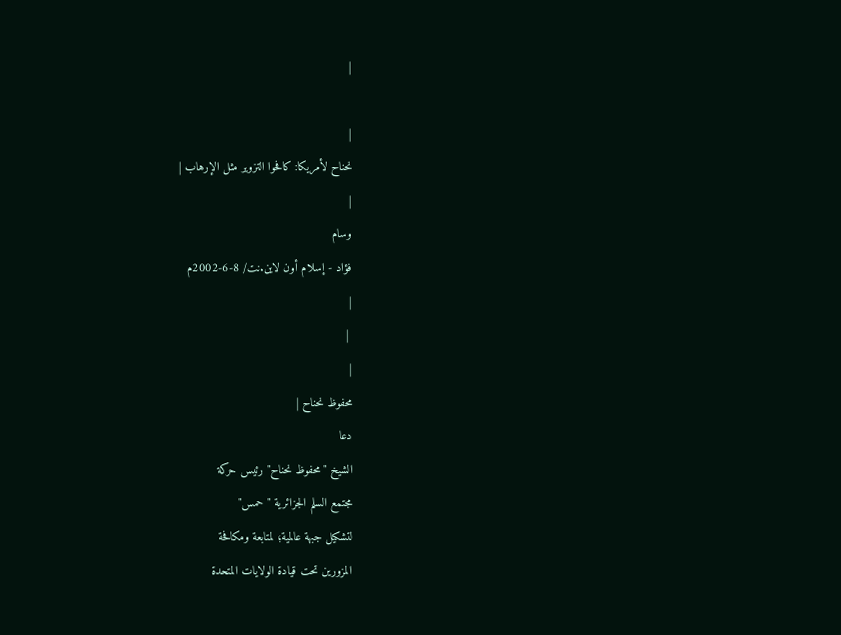|

|
نحناح لأمريكا: كافحوا التزوير مثل الإرهاب |
|
وسام
فؤاد - إسلام أون لاين.نت/ 8-6-2002م
|
 |
|
محفوظ نحناح |
دعا
الشيخ "محفوظ نحناح" رئيس حركة
مجتمع السلم الجزائرية "حمس"
لتشكيل جبهة عالمية؛ لمتابعة ومكافحة
المزورين تحت قيادة الولايات المتحدة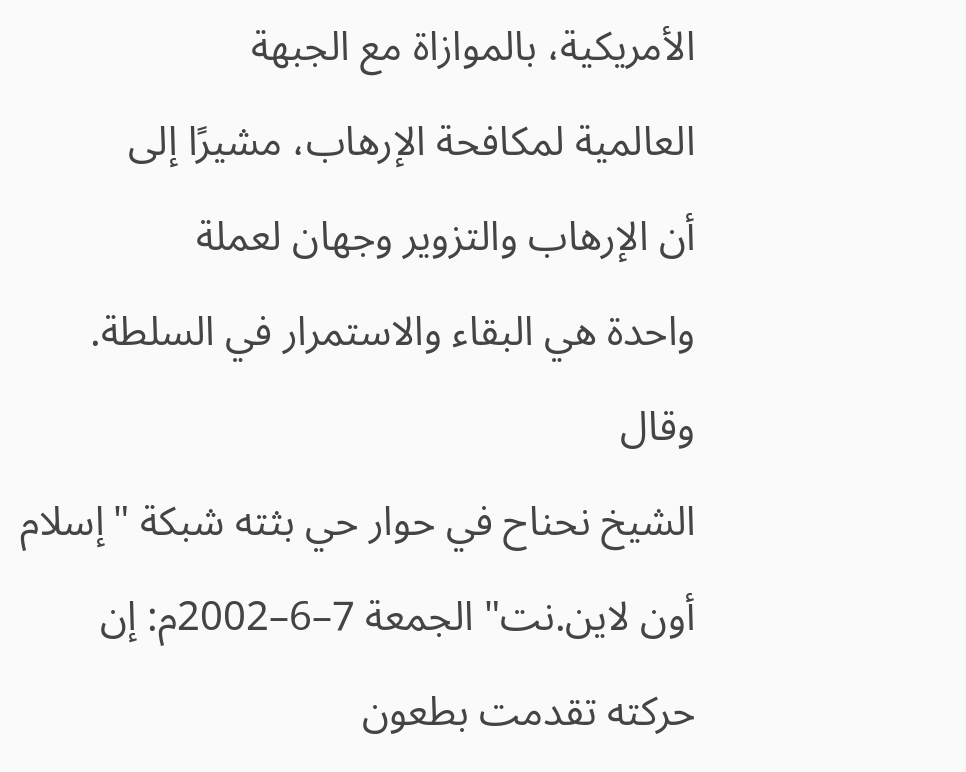الأمريكية، بالموازاة مع الجبهة
العالمية لمكافحة الإرهاب، مشيرًا إلى
أن الإرهاب والتزوير وجهان لعملة
واحدة هي البقاء والاستمرار في السلطة.
وقال
الشيخ نحناح في حوار حي بثته شبكة "إسلام
أون لاين.نت" الجمعة 7–6–2002م: إن
حركته تقدمت بطعون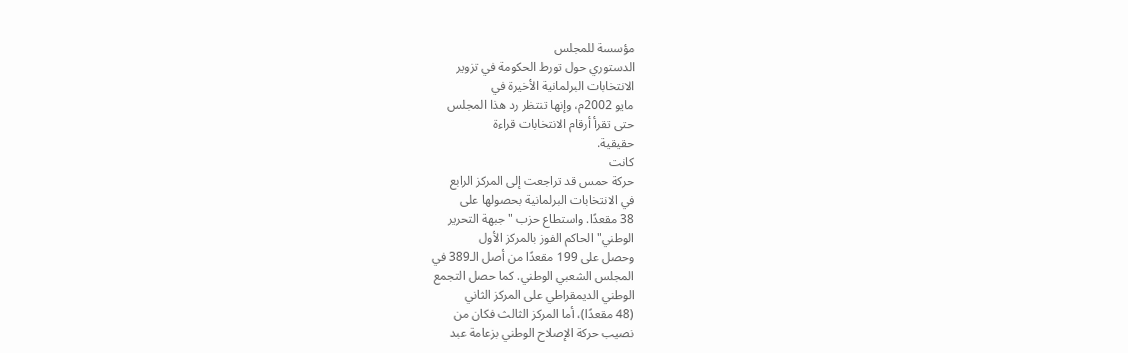مؤسسة للمجلس
الدستوري حول تورط الحكومة في تزوير
الانتخابات البرلمانية الأخيرة في
مايو 2002م، وإنها تنتظر رد هذا المجلس
حتى تقرأ أرقام الانتخابات قراءة
حقيقية.
كانت
حركة حمس قد تراجعت إلى المركز الرابع
في الانتخابات البرلمانية بحصولها على
38 مقعدًا. واستطاع حزب "جبهة التحرير
الوطني" الحاكم الفوز بالمركز الأول
وحصل على 199 مقعدًا من أصل الـ389 في
المجلس الشعبي الوطني. كما حصل التجمع
الوطني الديمقراطي على المركز الثاني
(48 مقعدًا)، أما المركز الثالث فكان من
نصيب حركة الإصلاح الوطني بزعامة عبد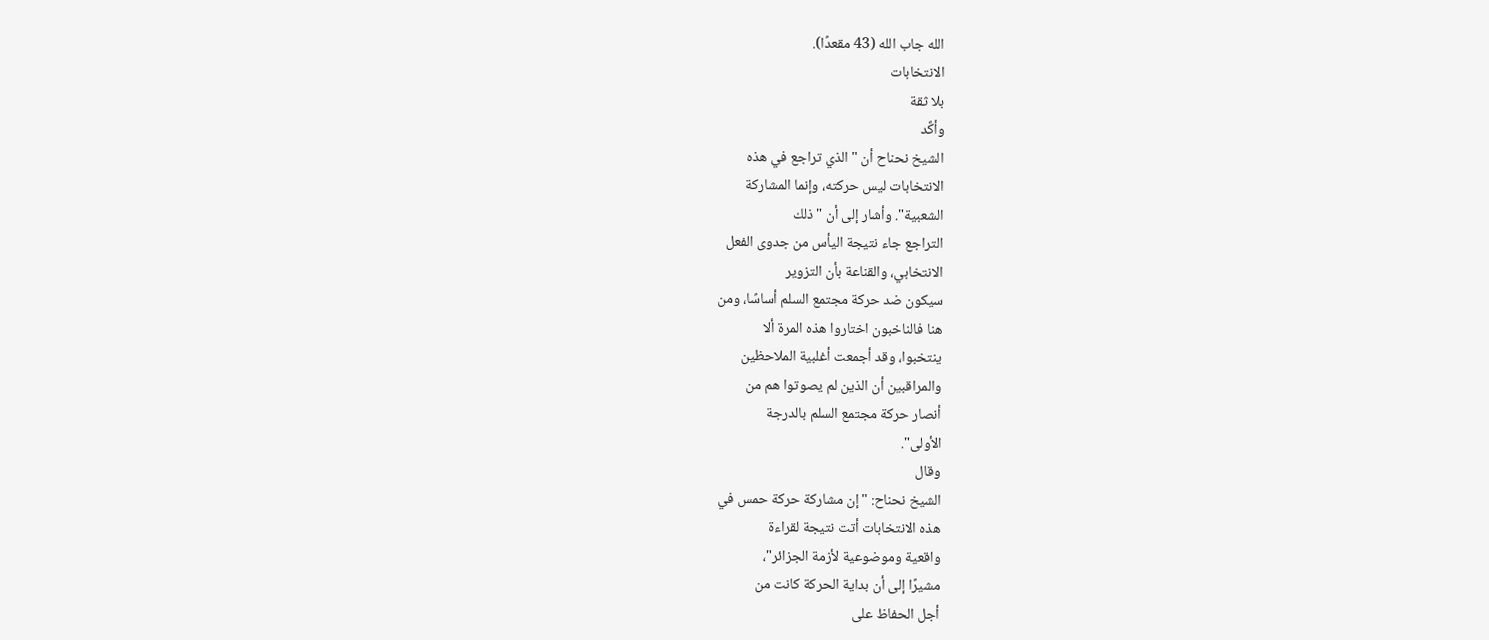الله جاب الله (43 مقعدًا).
الانتخابات
بلا ثقة
وأكَّد
الشيخ نحناح أن "الذي تراجع في هذه
الانتخابات ليس حركته، وإنما المشاركة
الشعبية". وأشار إلى أن "ذلك
التراجع جاء نتيجة اليأس من جدوى الفعل
الانتخابي، والقناعة بأن التزوير
سيكون ضد حركة مجتمع السلم أساسًا، ومن
هنا فالناخبون اختاروا هذه المرة ألا
ينتخبوا، وقد أجمعت أغلبية الملاحظين
والمراقبين أن الذين لم يصوتوا هم من
أنصار حركة مجتمع السلم بالدرجة
الأولى".
وقال
الشيخ نحناح: "إن مشاركة حركة حمس في
هذه الانتخابات أتت نتيجة لقراءة
واقعية وموضوعية لأزمة الجزائر"،
مشيرًا إلى أن بداية الحركة كانت من
أجل الحفاظ على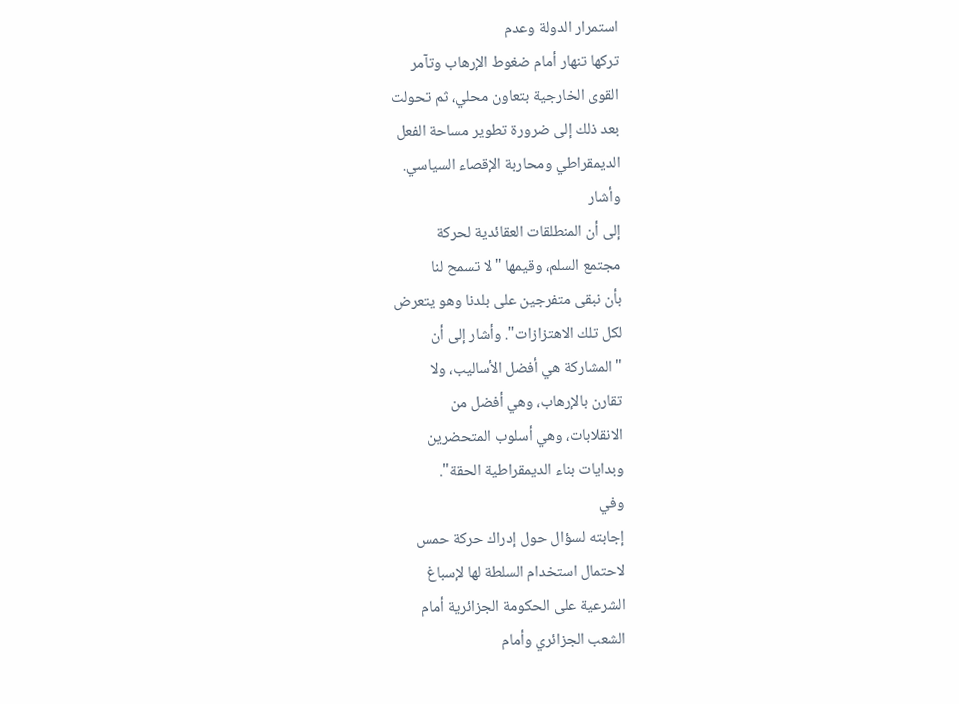استمرار الدولة وعدم
تركها تنهار أمام ضغوط الإرهاب وتآمر
القوى الخارجية بتعاون محلي، ثم تحولت
بعد ذلك إلى ضرورة تطوير مساحة الفعل
الديمقراطي ومحاربة الإقصاء السياسي.
وأشار
إلى أن المنطلقات العقائدية لحركة
مجتمع السلم، وقيمها "لا تسمح لنا
بأن نبقى متفرجين على بلدنا وهو يتعرض
لكل تلك الاهتزازات". وأشار إلى أن
"المشاركة هي أفضل الأساليب، ولا
تقارن بالإرهاب، وهي أفضل من
الانقلابات، وهي أسلوب المتحضرين
وبدايات بناء الديمقراطية الحقة".
وفي
إجابته لسؤال حول إدراك حركة حمس
لاحتمال استخدام السلطة لها لإسباغ
الشرعية على الحكومة الجزائرية أمام
الشعب الجزائري وأمام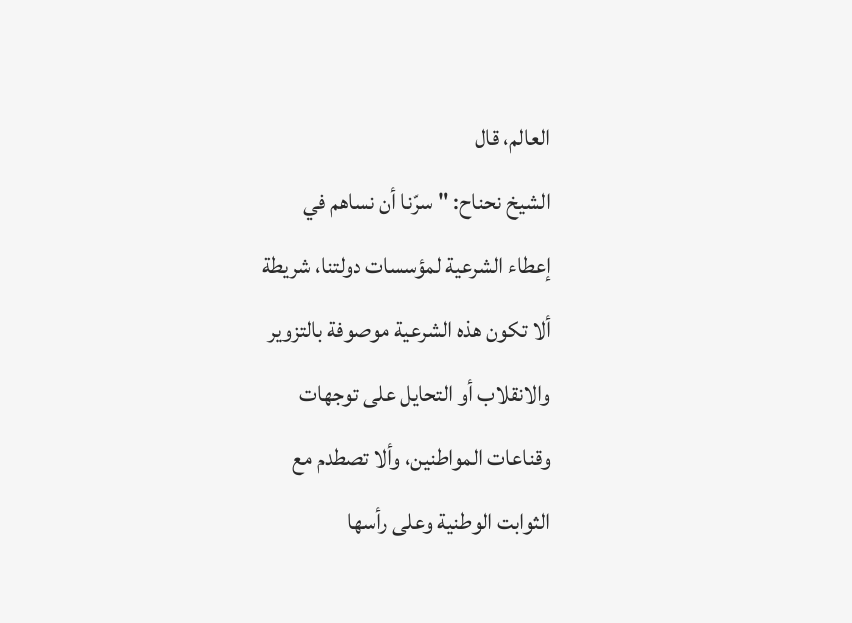العالم، قال
الشيخ نحناح: "سرّنا أن نساهم في
إعطاء الشرعية لمؤسسات دولتنا، شريطة
ألا تكون هذه الشرعية موصوفة بالتزوير
والانقلاب أو التحايل على توجهات
وقناعات المواطنين، وألا تصطدم مع
الثوابت الوطنية وعلى رأسها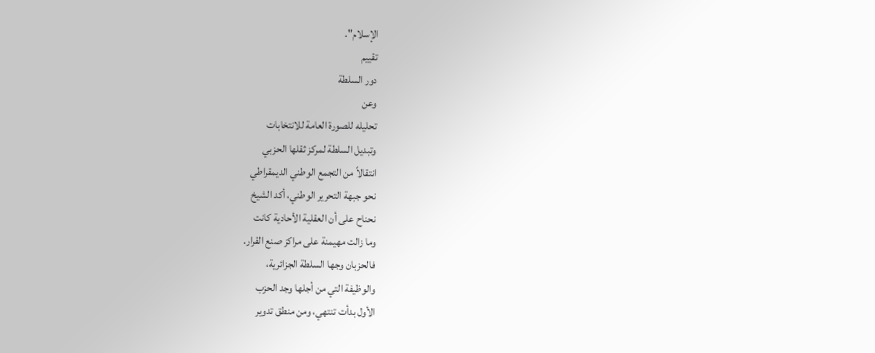الإسلام".
تقييم
دور السلطة
وعن
تحليله للصورة العامة للانتخابات
وتبديل السلطة لمركز ثقلها الحزبي
انتقالاً من التجمع الوطني الديمقراطي
نحو جبهة التحرير الوطني، أكد الشيخ
نحناح على أن العقلية الأحادية كانت
وما زالت مهيمنة على مراكز صنع القرار.
فالحزبان وجها السلطة الجزائرية،
والوظيفة التي من أجلها وجد الحزب
الأول بدأت تنتهي، ومن منطق تدوير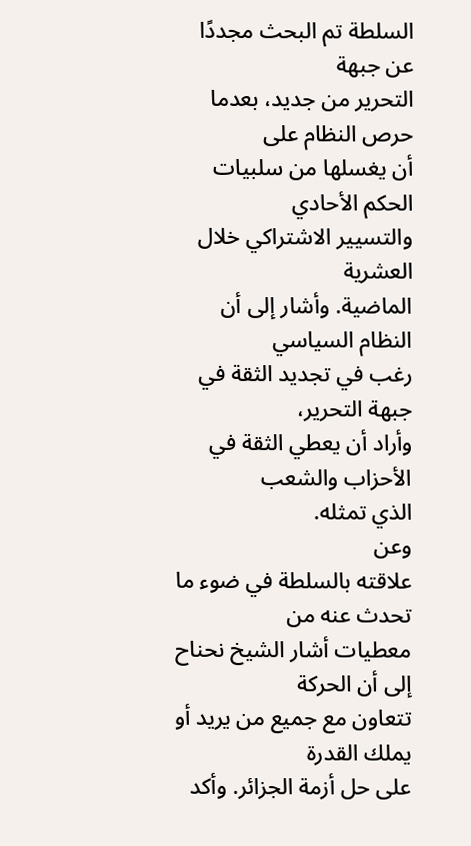السلطة تم البحث مجددًا عن جبهة
التحرير من جديد، بعدما حرص النظام على
أن يغسلها من سلبيات الحكم الأحادي
والتسيير الاشتراكي خلال العشرية
الماضية. وأشار إلى أن النظام السياسي
رغب في تجديد الثقة في جبهة التحرير،
وأراد أن يعطي الثقة في الأحزاب والشعب
الذي تمثله.
وعن
علاقته بالسلطة في ضوء ما تحدث عنه من
معطيات أشار الشيخ نحناح إلى أن الحركة
تتعاون مع جميع من يريد أو يملك القدرة
على حل أزمة الجزائر. وأكد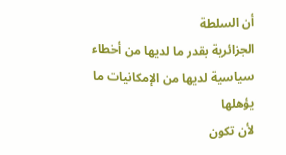أن السلطة
الجزائرية بقدر ما لديها من أخطاء
سياسية لديها من الإمكانيات ما يؤهلها
لأن تكون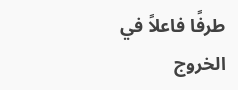طرفًا فاعلاً في الخروج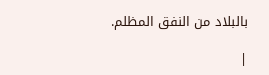بالبلاد من النفق المظلم.

|